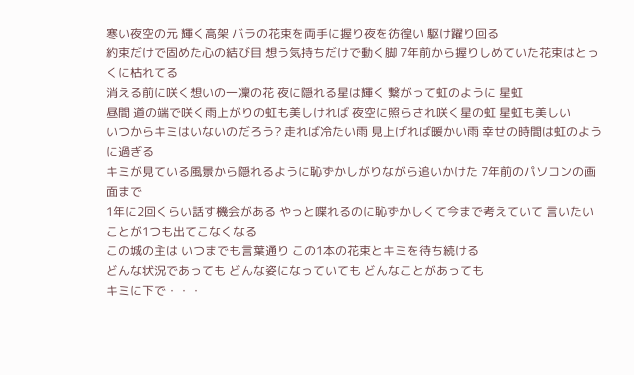寒い夜空の元 輝く高架 バラの花束を両手に握り夜を彷徨い 駆け躍り回る
約束だけで固めた心の結び目 想う気持ちだけで動く脚 7年前から握りしめていた花束はとっくに枯れてる
消える前に咲く想いの一凜の花 夜に隠れる星は輝く 繋がって虹のように 星虹
昼間 道の端で咲く雨上がりの虹も美しければ 夜空に照らされ咲く星の虹 星虹も美しい
いつからキミはいないのだろう? 走れば冷たい雨 見上げれば暖かい雨 幸せの時間は虹のように過ぎる
キミが見ている風景から隠れるように恥ずかしがりながら追いかけた 7年前のパソコンの画面まで
1年に2回くらい話す機会がある やっと喋れるのに恥ずかしくて今まで考えていて 言いたいことが1つも出てこなくなる
この城の主は いつまでも言葉通り この1本の花束とキミを待ち続ける
どんな状況であっても どんな姿になっていても どんなことがあっても
キミに下で・・・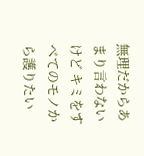無理だからあまり言わないけど キミをすべてのモノから護りたい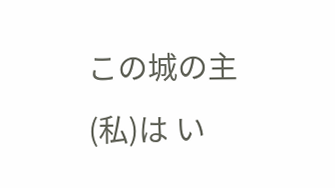この城の主(私)は い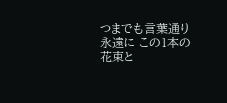つまでも言葉通り永遠に この1本の花束と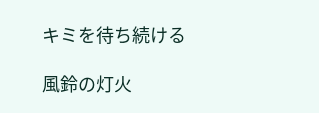キミを待ち続ける

風鈴の灯火